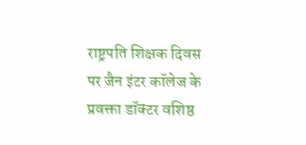राष्ट्रपति शिक्षक दिवस पर जैन इंटर कॉलेज के प्रवक्ता डॉक्टर वशिष्ठ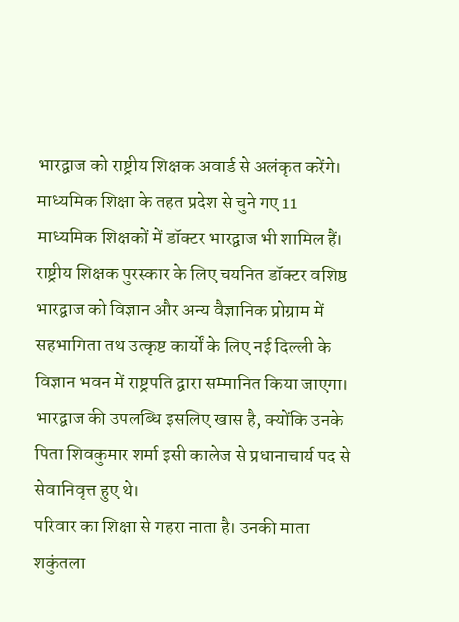भारद्वाज को राष्ट्रीय शिक्षक अवार्ड से अलंकृत करेंगे। माध्यमिक शिक्षा के तहत प्रदेश से चुने गए 11 माध्यमिक शिक्षकों में डॉक्टर भारद्वाज भी शामिल हैं।
राष्ट्रीय शिक्षक पुरस्कार के लिए चयनित डॉक्टर वशिष्ठ भारद्वाज को विज्ञान और अन्य वैज्ञानिक प्रोग्राम में सहभागिता तथ उत्कृष्ट कार्यों के लिए नई दिल्ली के विज्ञान भवन में राष्ट्रपति द्वारा सम्मानित किया जाएगा। भारद्वाज की उपलब्धि इसलिए खास है, क्योंकि उनके पिता शिवकुमार शर्मा इसी कालेज से प्रधानाचार्य पद से सेवानिवृत्त हुए थे।
परिवार का शिक्षा से गहरा नाता है। उनकी माता शकुंतला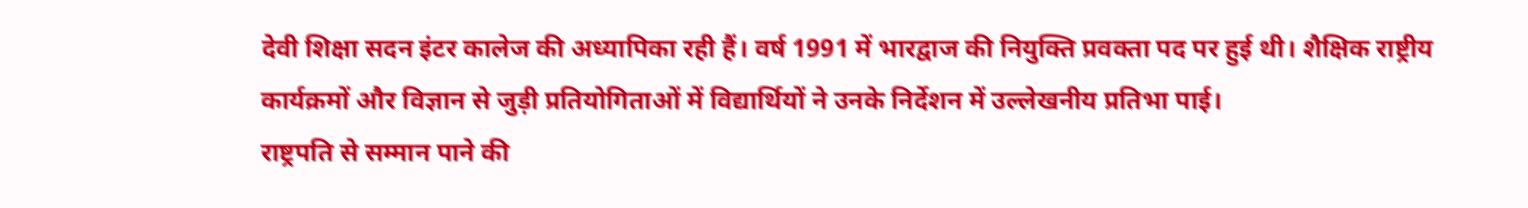देवी शिक्षा सदन इंटर कालेज की अध्यापिका रही हैं। वर्ष 1991 में भारद्वाज की नियुक्ति प्रवक्ता पद पर हुई थी। शैक्षिक राष्ट्रीय कार्यक्रमों और विज्ञान से जुड़ी प्रतियोगिताओं में विद्यार्थियों ने उनके निर्देशन में उल्लेखनीय प्रतिभा पाई।
राष्ट्रपति से सम्मान पाने की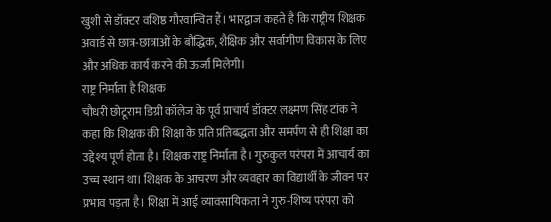खुशी से डॉक्टर वशिष्ठ गौरवान्वित हैं। भारद्वाज कहते है कि राष्ट्रीय शिक्षक अवार्ड से छात्र-छात्राओं के बौद्धिक, शैक्षिक और सर्वागीण विकास के लिए और अधिक कार्य करने की ऊर्जा मिलेगी।
राष्ट्र निर्माता है शिक्षक
चौधरी छोटूराम डिग्री कॉलेज के पूर्व प्राचार्य डॉक्टर लक्ष्मण सिंह टांक ने कहा कि शिक्षक की शिक्षा के प्रति प्रतिबद्धता और समर्पण से ही शिक्षा का उद्देश्य पूर्ण होता है। शिक्षक राष्ट्र निर्माता है। गुरुकुल परंपरा में आचार्य का उच्च स्थान था। शिक्षक के आचरण और व्यवहार का विद्यार्थी के जीवन पर प्रभाव पड़ता है। शिक्षा में आई व्यावसायिकता ने गुरु-शिष्य परंपरा को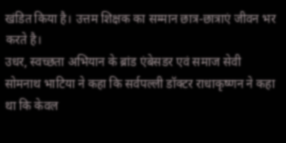खंडित किया है। उत्तम शिक्षक का सम्मान छात्र-छात्राएं जीवन भर करते है।
उधर, स्वच्छता अभियान के ब्रांड एंबेसडर एवं समाज सेवी सोमनाथ भाटिया ने कहा कि सर्वपल्ली डॉक्टर राधाकृष्णन ने कहा था कि केवल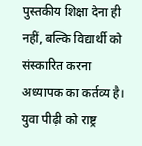पुस्तकीय शिक्षा देना ही नहीं, बल्कि विद्यार्थी को संस्कारित करना अध्यापक का कर्तव्य है। युवा पीढ़ी को राष्ट्र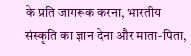के प्रति जागरूक करना, भारतीय संस्कृति का ज्ञान देना और माता-पिता,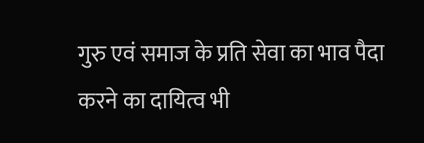गुरु एवं समाज के प्रति सेवा का भाव पैदा करने का दायित्व भी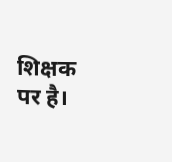शिक्षक पर है।